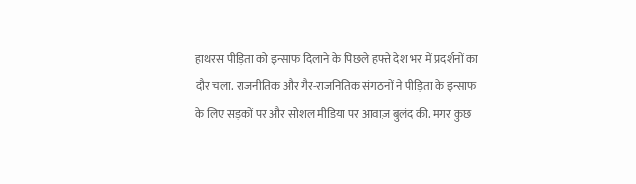हाथरस पीड़िता को इन्साफ दिलाने के पिछले हफ्ते देश भर में प्रदर्शनों का दौर चला. राजनीतिक और गैर-राजनितिक संगठनों ने पीड़िता के इन्साफ के लिए सड़कों पर और सोशल मीडिया पर आवाज़ बुलंद की. मगर कुछ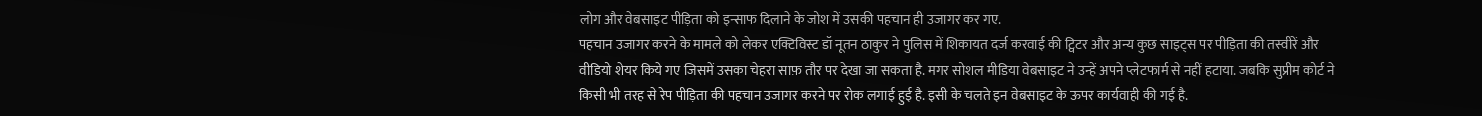लोग और वेबसाइट पीड़िता को इन्साफ दिलाने के जोश में उसकी पहचान ही उजागर कर गए.
पहचान उजागर करने के मामले को लेकर एक्टिविस्ट डॉ नूतन ठाकुर ने पुलिस में शिकायत दर्ज करवाई की ट्विटर और अन्य कुछ साइट्स पर पीड़िता की तस्वीरें और वीडियो शेयर किये गए जिसमें उसका चेहरा साफ़ तौर पर देखा जा सकता है. मगर सोशल मीडिया वेबसाइट ने उन्हें अपने प्लेटफार्म से नहीं हटाया. जबकि सुप्रीम कोर्ट ने किसी भी तरह से रेप पीड़िता की पहचान उजागर करने पर रोक लगाई हुई है. इसी के चलते इन वेबसाइट के ऊपर कार्यवाही की गई है.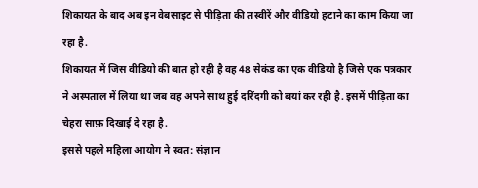शिकायत के बाद अब इन वेबसाइट से पीड़िता की तस्वीरें और वीडियो हटाने का काम किया जा रहा है.
शिकायत में जिस वीडियो की बात हो रही है वह 48 सेकंड का एक वीडियो है जिसे एक पत्रकार ने अस्पताल में लिया था जब वह अपने साथ हुई दरिंदगी को बयां कर रही है. इसमें पीड़िता का चेहरा साफ़ दिखाई दे रहा है.
इससे पहले महिला आयोग ने स्वत: संज्ञान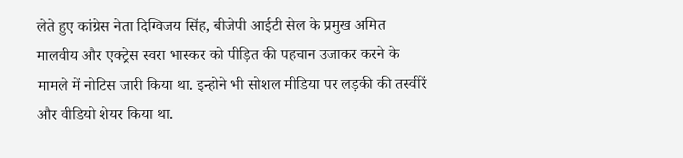लेते हुए कांग्रेस नेता दिग्विजय सिंह, बीजेपी आईटी सेल के प्रमुख अमित मालवीय और एक्ट्रेस स्वरा भास्कर को पीड़ित की पहचान उजाकर करने के मामले में नोटिस जारी किया था. इन्होने भी सोशल मीडिया पर लड़की की तस्वीरें और वीडियो शेयर किया था.